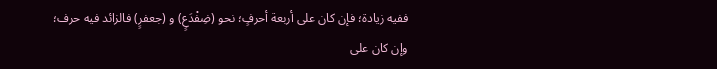ففيه زيادة؛ فإن كان على أربعة أحرفٍ؛ نحو (ضِفْدَعٍ) و (جعفرٍ) فالزائد فيه حرف؛ وإن كان على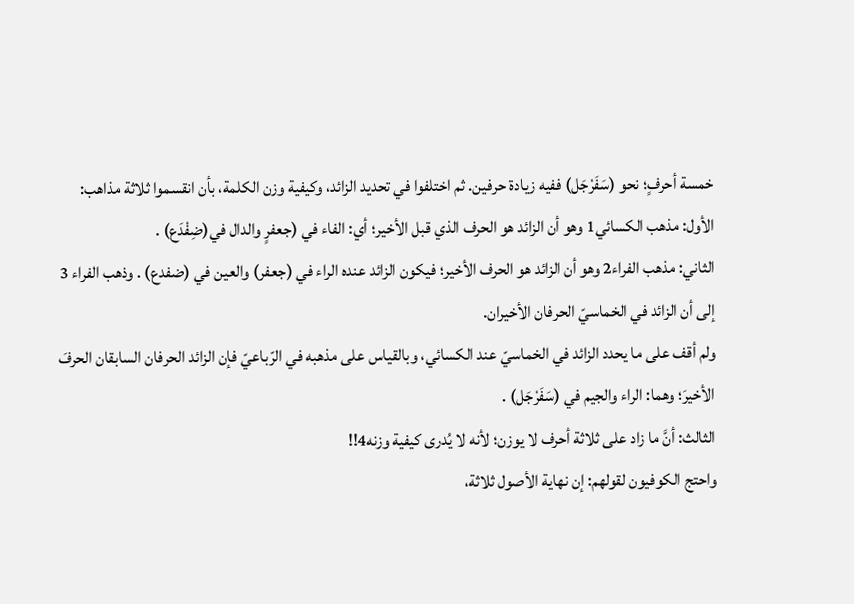خمسة أحرفٍ؛ نحو (سَفَرْجَل) ففيه زيادة حرفين. ثم اختلفوا في تحديد الزائد، وكيفية وزن الكلمة، بأن انقسموا ثلاثة مذاهب:
الأول: مذهب الكسائي1 وهو أن الزائد هو الحرف الذي قبل الأخير؛ أي: الفاء في (جعفرٍ والدال في(ضِفْدَع) .
الثاني: مذهب الفراء2 وهو أن الزائد هو الحرف الأخير؛ فيكون الزائد عنده الراء في (جعفر) والعين في (ضفدع) . وذهب الفراء 3 إلى أن الزائد في الخماسيّ الحرفان الأخيران.
ولم أقف على ما يحدد الزائد في الخماسيّ عند الكسائي، وبالقياس على مذهبه في الرّباعيّ فإن الزائد الحرفان السابقان الحرفَ الأخيرَ؛ وهما: الراء والجيم في (سَفَرْجَل) .
الثالث: أنَّ ما زاد على ثلاثة أحرف لا يوزن؛ لأنه لا يُدرى كيفية وزنه4!!
واحتج الكوفيون لقولهم: إن نهاية الأصول ثلاثة،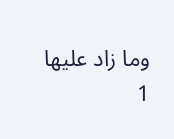وما زاد عليها
1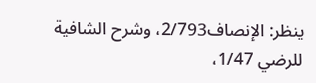ينظر: الإنصاف2/793، وشرح الشافية للرضي 1/47،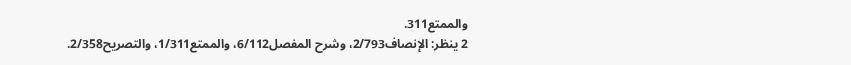والممتع311.
2 ينظر: الإنصاف2/793، وشرح المفصل6/112، والممتع1/311، والتصريح2/358.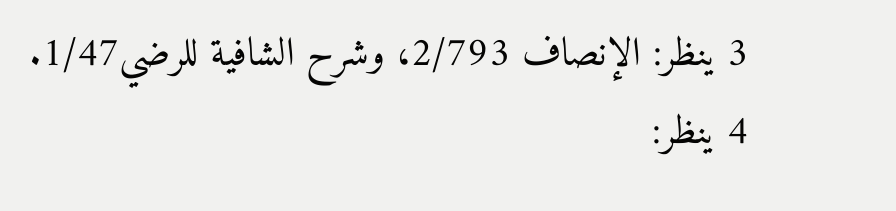3 ينظر: الإنصاف 2/793، وشرح الشافية للرضي1/47.
4 ينظر: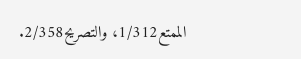الممتع1/312، والتصريح2/358.